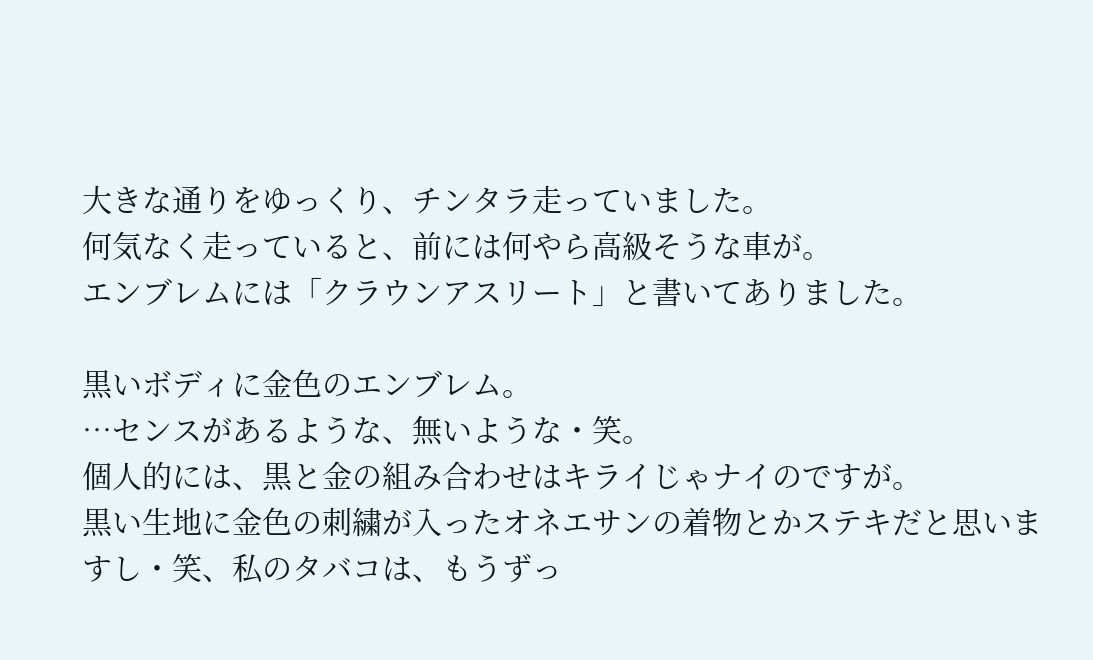大きな通りをゆっくり、チンタラ走っていました。
何気なく走っていると、前には何やら高級そうな車が。
エンブレムには「クラウンアスリート」と書いてありました。

黒いボディに金色のエンブレム。
…センスがあるような、無いような・笑。
個人的には、黒と金の組み合わせはキライじゃナイのですが。
黒い生地に金色の刺繍が入ったオネエサンの着物とかステキだと思いますし・笑、私のタバコは、もうずっ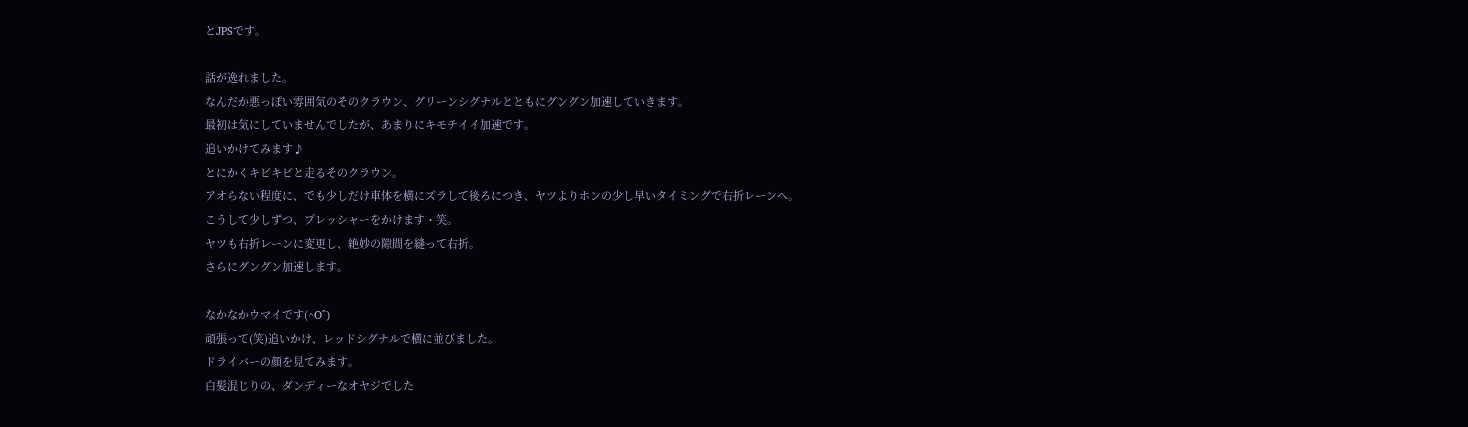とJPSです。

話が逸れました。
なんだか悪っぽい雰囲気のそのクラウン、グリーンシグナルとともにグングン加速していきます。
最初は気にしていませんでしたが、あまりにキモチイイ加速です。
追いかけてみます♪
とにかくキビキビと走るそのクラウン。
アオらない程度に、でも少しだけ車体を横にズラして後ろにつき、ヤツよりホンの少し早いタイミングで右折レーンへ。
こうして少しずつ、プレッシャーをかけます・笑。
ヤツも右折レーンに変更し、絶妙の隙間を縫って右折。
さらにグングン加速します。

なかなかウマイです(^O^)
頑張って(笑)追いかけ、レッドシグナルで横に並びました。
ドライバーの顔を見てみます。
白髪混じりの、ダンディーなオヤジでした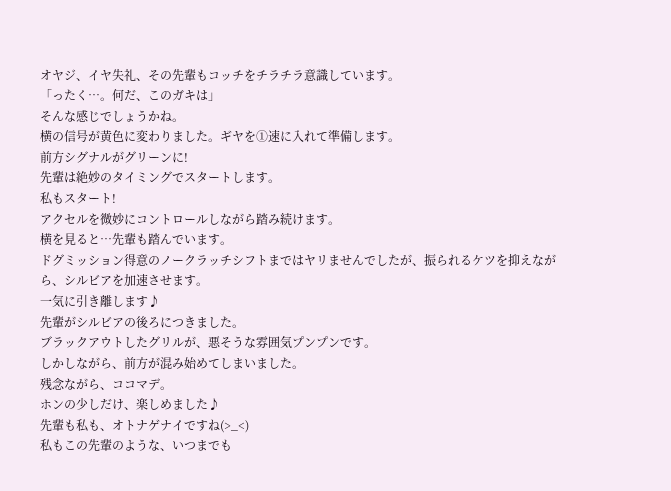オヤジ、イヤ失礼、その先輩もコッチをチラチラ意識しています。
「ったく…。何だ、このガキは」
そんな感じでしょうかね。
横の信号が黄色に変わりました。ギヤを①速に入れて準備します。
前方シグナルがグリーンに!
先輩は絶妙のタイミングでスタートします。
私もスタート!
アクセルを微妙にコントロールしながら踏み続けます。
横を見ると…先輩も踏んでいます。
ドグミッション得意のノークラッチシフトまではヤリませんでしたが、振られるケツを抑えながら、シルビアを加速させます。
一気に引き離します♪
先輩がシルビアの後ろにつきました。
ブラックアウトしたグリルが、悪そうな雰囲気プンプンです。
しかしながら、前方が混み始めてしまいました。
残念ながら、ココマデ。
ホンの少しだけ、楽しめました♪
先輩も私も、オトナゲナイですね(>_<)
私もこの先輩のような、いつまでも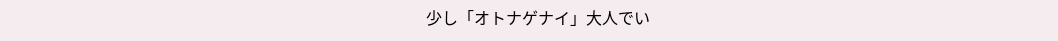少し「オトナゲナイ」大人でい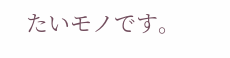たいモノです。